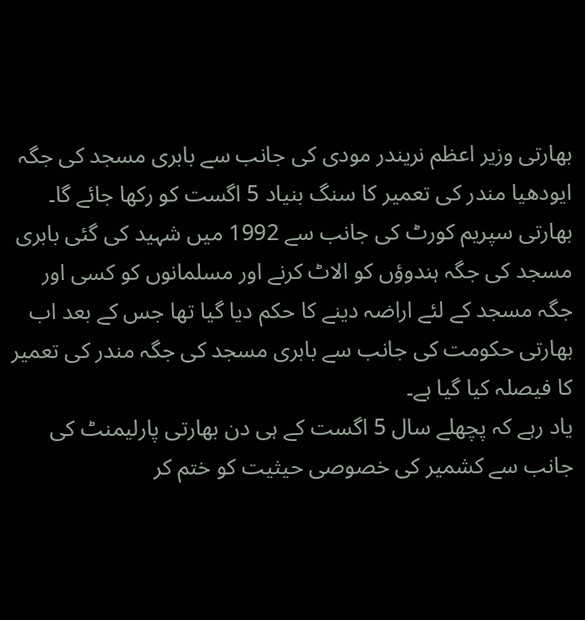بھارتی وزیر اعظم نریندر مودی کی جانب سے بابری مسجد کی جگہ ایودھیا مندر کی تعمیر کا سنگ بنیاد 5 اگست کو رکھا جائے گا۔
بھارتی سپریم کورٹ کی جانب سے 1992 میں شہید کی گئی بابری مسجد کی جگہ ہندوؤں کو الاٹ کرنے اور مسلمانوں کو کسی اور جگہ مسجد کے لئے اراضہ دینے کا حکم دیا گیا تھا جس کے بعد اب بھارتی حکومت کی جانب سے بابری مسجد کی جگہ مندر کی تعمیر کا فیصلہ کیا گیا ہے۔
یاد رہے کہ پچھلے سال 5 اگست کے ہی دن بھارتی پارلیمنٹ کی جانب سے کشمیر کی خصوصی حیثیت کو ختم کر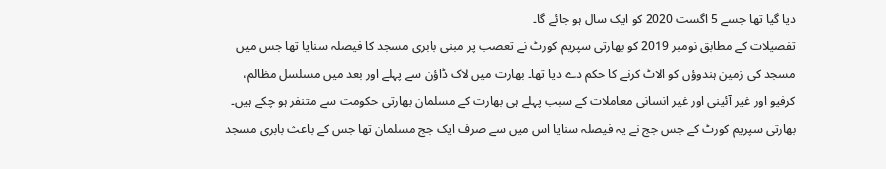دیا گیا تھا جسے 5 اگست 2020 کو ایک سال ہو جائے گا۔
تفصیلات کے مطابق نومبر 2019 کو بھارتی سپریم کورٹ نے تعصب پر مبنی بابری مسجد کا فیصلہ سنایا تھا جس میں مسجد کی زمین ہندوؤں کو الاٹ کرنے کا حکم دے دیا تھا۔ بھارت میں لاک ڈاؤن سے پہلے اور بعد میں مسلسل مظالم، کرفیو اور غیر آئینی اور غیر انسانی معاملات کے سبب پہلے ہی بھارت کے مسلمان بھارتی حکومت سے متنفر ہو چکے ہیں۔
بھارتی سپریم کورٹ کے جس جج نے یہ فیصلہ سنایا اس میں سے صرف ایک جج مسلمان تھا جس کے باعث بابری مسجد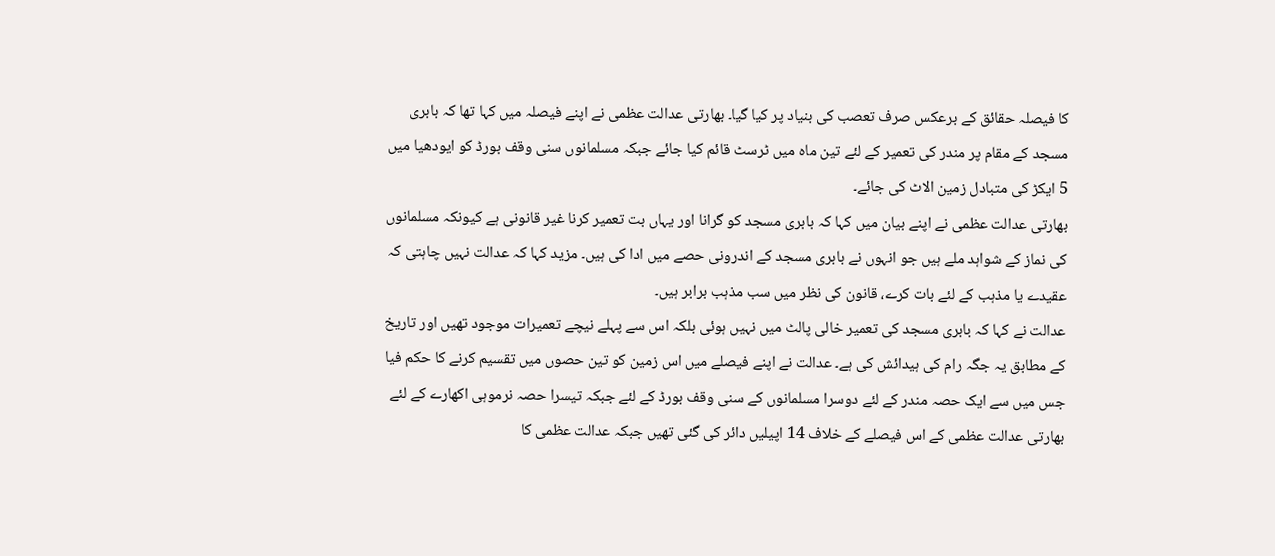کا فیصلہ حقائق کے برعکس صرف تعصب کی بنیاد پر کیا گیا۔ بھارتی عدالت عظمی نے اپنے فیصلہ میں کہا تھا کہ بابری مسجد کے مقام پر مندر کی تعمیر کے لئے تین ماہ میں ٹرسٹ قائم کیا جائے جبکہ مسلمانوں سنی وقف بورڈ کو ایودھیا میں 5 ایکڑ کی متبادل زمین الاٹ کی جائے۔
بھارتی عدالت عظمی نے اپنے بیان میں کہا کہ بابری مسجد کو گرانا اور یہاں بت تعمیر کرنا غیر قانونی ہے کیونکہ مسلمانوں کی نماز کے شواہد ملے ہیں جو انہوں نے بابری مسجد کے اندرونی حصے میں ادا کی ہیں۔ مزید کہا کہ عدالت نہیں چاہتی کہ عقیدے یا مذہب کے لئے بات کرے، قانون کی نظر میں سب مذہب برابر ہیں۔
عدالت نے کہا کہ بابری مسجد کی تعمیر خالی پالٹ میں نہیں ہوئی بلکہ اس سے پہلے نیچے تعمیرات موجود تھیں اور تاریخ کے مطابق یہ جگہ رام کی ہیدائش کی ہے۔ عدالت نے اپنے فیصلے میں اس زمین کو تین حصوں میں تقسیم کرنے کا حکم فیا جس میں سے ایک حصہ مندر کے لئے دوسرا مسلمانوں کے سنی وقف بورڈ کے لئے جبکہ تیسرا حصہ نرموہی اکھارے کے لئے
بھارتی عدالت عظمی کے اس فیصلے کے خلاف 14 اپیلیں دائر کی گئی تھیں جبکہ عدالت عظمی کا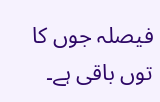فیصلہ جوں کا توں باقی ہے۔